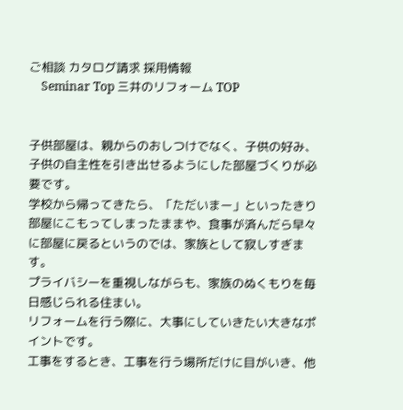ご相談 カタログ請求 採用情報
    Seminar Top 三井のリフォーム TOP


子供部屋は、親からのおしつけでなく、子供の好み、子供の自主性を引き出せるようにした部屋づくりが必要です。
学校から帰ってきたら、「ただいまー」といったきり部屋にこもってしまったままや、食事が済んだら早々に部屋に戻るというのでは、家族として寂しすぎます。
プライバシーを重視しながらも、家族のぬくもりを毎日感じられる住まい。
リフォームを行う際に、大事にしていきたい大きなポイントです。
工事をするとき、工事を行う場所だけに目がいき、他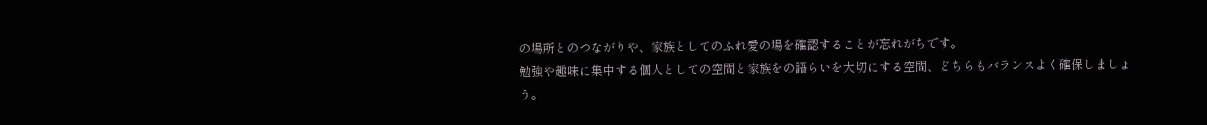の場所とのつながりや、家族としてのふれ愛の場を確認することが忘れがちです。
勉強や趣味に集中する個人としての空間と家族をの語らいを大切にする空間、どちらもバランスよく確保しましょう。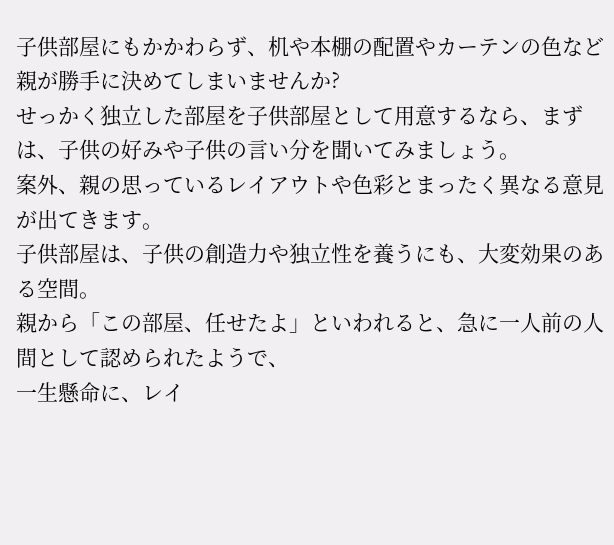子供部屋にもかかわらず、机や本棚の配置やカーテンの色など親が勝手に決めてしまいませんか?
せっかく独立した部屋を子供部屋として用意するなら、まずは、子供の好みや子供の言い分を聞いてみましょう。
案外、親の思っているレイアウトや色彩とまったく異なる意見が出てきます。
子供部屋は、子供の創造力や独立性を養うにも、大変効果のある空間。
親から「この部屋、任せたよ」といわれると、急に一人前の人間として認められたようで、
一生懸命に、レイ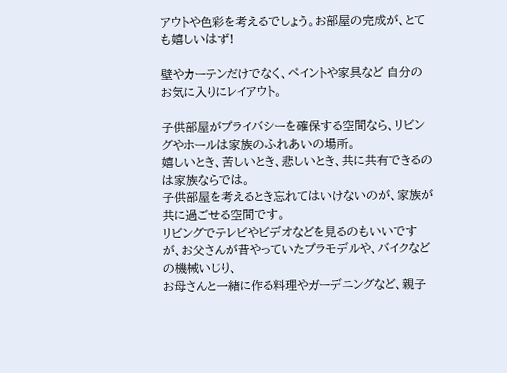アウトや色彩を考えるでしょう。お部屋の完成が、とても嬉しいはず!

壁やカーテンだけでなく、ペイントや家具など 自分のお気に入りにレイアウト。

子供部屋がプライバシーを確保する空間なら、リビングやホールは家族のふれあいの場所。
嬉しいとき、苦しいとき、悲しいとき、共に共有できるのは家族ならでは。
子供部屋を考えるとき忘れてはいけないのが、家族が共に過ごせる空間です。
リビングでテレビやビデオなどを見るのもいいですが、お父さんが昔やっていたプラモデルや、バイクなどの機械いじり、
お母さんと一緒に作る料理やガーデニングなど、親子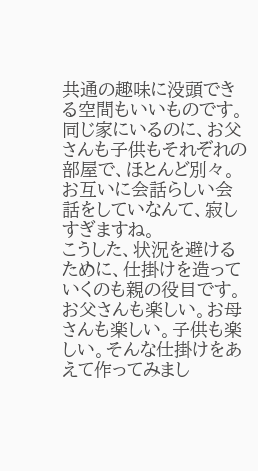共通の趣味に没頭できる空間もいいものです。
同じ家にいるのに、お父さんも子供もそれぞれの部屋で、ほとんど別々。お互いに会話らしい会話をしていなんて、寂しすぎますね。
こうした、状況を避けるために、仕掛けを造っていくのも親の役目です。
お父さんも楽しい。お母さんも楽しい。子供も楽しい。そんな仕掛けをあえて作ってみまし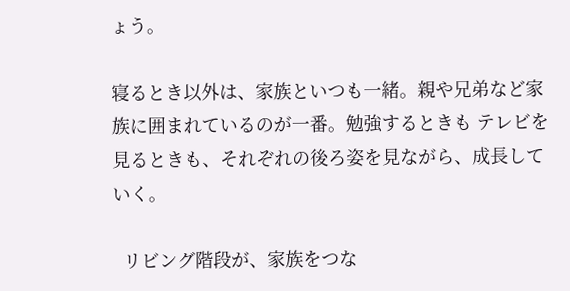ょう。

寝るとき以外は、家族といつも一緒。親や兄弟など家族に囲まれているのが一番。勉強するときも テレビを見るときも、それぞれの後ろ姿を見ながら、成長していく。

  リビング階段が、家族をつな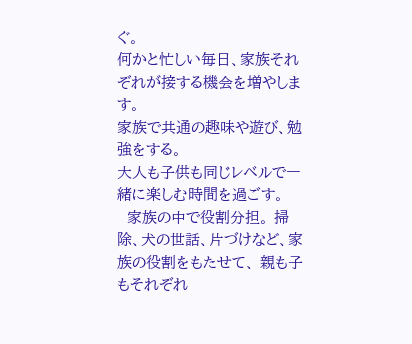ぐ。
何かと忙しい毎日、家族それぞれが接する機会を増やします。
家族で共通の趣味や遊び、勉強をする。
大人も子供も同じレベルで一緒に楽しむ時間を過ごす。
  家族の中で役割分担。 掃除、犬の世話、片づけなど、家族の役割をもたせて、 親も子もそれぞれ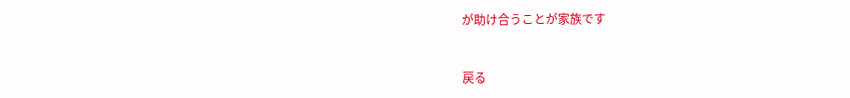が助け合うことが家族です


戻る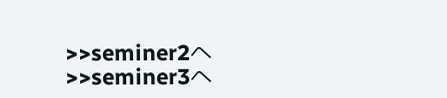>>seminer2へ  >>seminer3へ